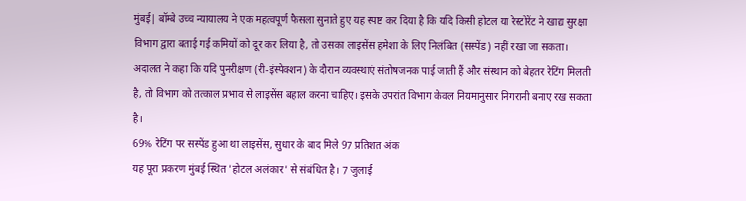मुंबई| बॉम्बे उच्च न्यायालय ने एक महत्वपूर्ण फैसला सुनाते हुए यह स्पष्ट कर दिया है कि यदि किसी होटल या रेस्टोरेंट ने खाद्य सुरक्षा विभाग द्वारा बताई गई कमियों को दूर कर लिया है, तो उसका लाइसेंस हमेशा के लिए निलंबित (सस्पेंड) नहीं रखा जा सकता। अदालत ने कहा कि यदि पुनरीक्षण (री-इंस्पेक्शन) के दौरान व्यवस्थाएं संतोषजनक पाई जाती हैं और संस्थान को बेहतर रेटिंग मिलती है, तो विभाग को तत्काल प्रभाव से लाइसेंस बहाल करना चाहिए। इसके उपरांत विभाग केवल नियमानुसार निगरानी बनाए रख सकता है।
69% रेटिंग पर सस्पेंड हुआ था लाइसेंस, सुधार के बाद मिले 97 प्रतिशत अंक
यह पूरा प्रकरण मुंबई स्थित 'होटल अलंकार' से संबंधित है। 7 जुलाई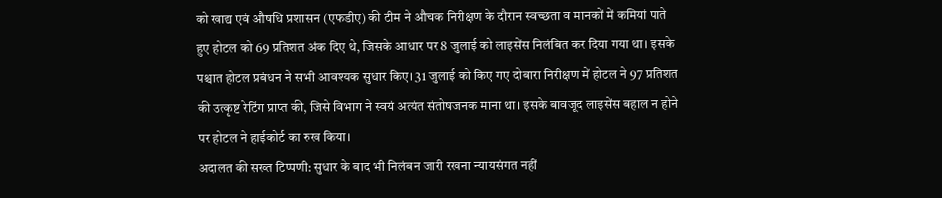को खाद्य एवं औषधि प्रशासन (एफडीए) की टीम ने औचक निरीक्षण के दौरान स्वच्छता व मानकों में कमियां पाते हुए होटल को 69 प्रतिशत अंक दिए थे, जिसके आधार पर 8 जुलाई को लाइसेंस निलंबित कर दिया गया था। इसके पश्चात होटल प्रबंधन ने सभी आवश्यक सुधार किए। 31 जुलाई को किए गए दोबारा निरीक्षण में होटल ने 97 प्रतिशत की उत्कृष्ट रेटिंग प्राप्त की, जिसे विभाग ने स्वयं अत्यंत संतोषजनक माना था। इसके बावजूद लाइसेंस बहाल न होने पर होटल ने हाईकोर्ट का रुख किया।
अदालत की सख्त टिप्पणी: सुधार के बाद भी निलंबन जारी रखना न्यायसंगत नहीं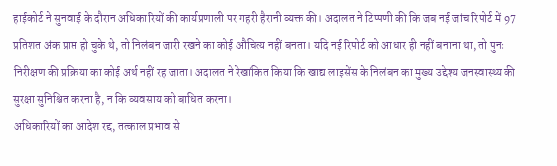हाईकोर्ट ने सुनवाई के दौरान अधिकारियों की कार्यप्रणाली पर गहरी हैरानी व्यक्त की। अदालत ने टिप्पणी की कि जब नई जांच रिपोर्ट में 97 प्रतिशत अंक प्राप्त हो चुके थे, तो निलंबन जारी रखने का कोई औचित्य नहीं बनता। यदि नई रिपोर्ट को आधार ही नहीं बनाना था, तो पुनः निरीक्षण की प्रक्रिया का कोई अर्थ नहीं रह जाता। अदालत ने रेखांकित किया कि खाद्य लाइसेंस के निलंबन का मुख्य उद्देश्य जनस्वास्थ्य की सुरक्षा सुनिश्चित करना है, न कि व्यवसाय को बाधित करना।
अधिकारियों का आदेश रद्द, तत्काल प्रभाव से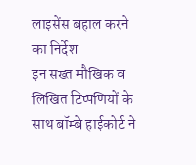लाइसेंस बहाल करने का निर्देश
इन सख्त मौखिक व लिखित टिप्पणियों के साथ बॉम्बे हाईकोर्ट ने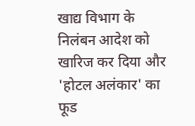खाद्य विभाग के निलंबन आदेश को खारिज कर दिया और 'होटल अलंकार' का फूड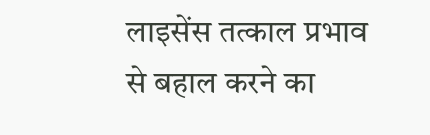लाइसेंस तत्काल प्रभाव से बहाल करने का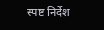स्पष्ट निर्देश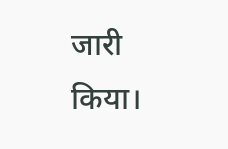जारी किया।